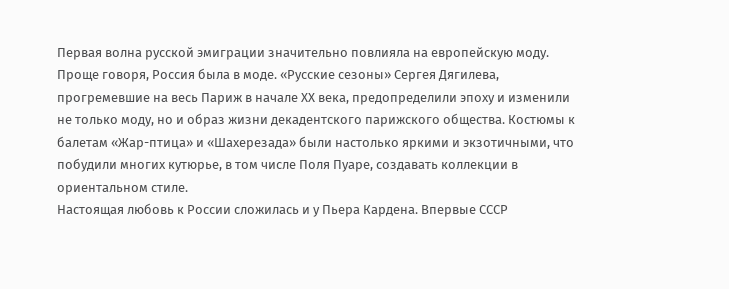Первая волна русской эмиграции значительно повлияла на европейскую моду. Проще говоря, Россия была в моде. «Русские сезоны» Сергея Дягилева, прогремевшие на весь Париж в начале ХХ века, предопределили эпоху и изменили не только моду, но и образ жизни декадентского парижского общества. Костюмы к балетам «Жар-птица» и «Шахерезада» были настолько яркими и экзотичными, что побудили многих кутюрье, в том числе Поля Пуаре, создавать коллекции в ориентальном стиле.
Настоящая любовь к России сложилась и у Пьера Кардена. Впервые СССР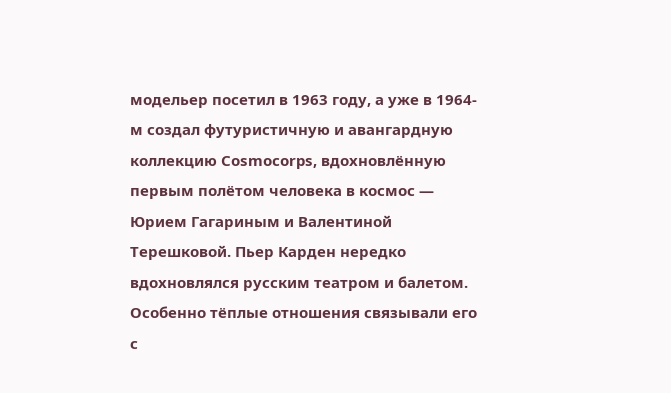модельер посетил в 1963 году, а уже в 1964-м создал футуристичную и авангардную коллекцию Cosmocorps, вдохновлённую первым полётом человека в космос — Юрием Гагариным и Валентиной Терешковой. Пьер Карден нередко вдохновлялся русским театром и балетом. Особенно тёплые отношения связывали его с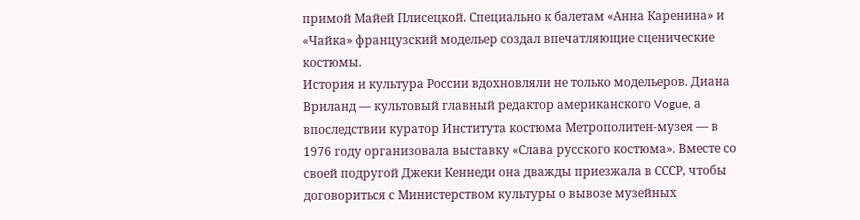примой Майей Плисецкой. Специально к балетам «Анна Каренина» и «Чайка» французский модельер создал впечатляющие сценические костюмы.
История и культура России вдохновляли не только модельеров. Диана Вриланд — культовый главный редактор американского Vogue, а впоследствии куратор Института костюма Метрополитен-музея — в 1976 году организовала выставку «Слава русского костюма». Вместе со своей подругой Джеки Кеннеди она дважды приезжала в СССР, чтобы договориться с Министерством культуры о вывозе музейных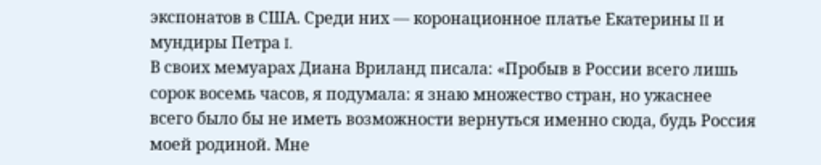экспонатов в США. Среди них — коронационное платье Екатерины II и мундиры Петра I.
В своих мемуарах Диана Вриланд писала: «Пробыв в России всего лишь сорок восемь часов, я подумала: я знаю множество стран, но ужаснее всего было бы не иметь возможности вернуться именно сюда, будь Россия моей родиной. Мне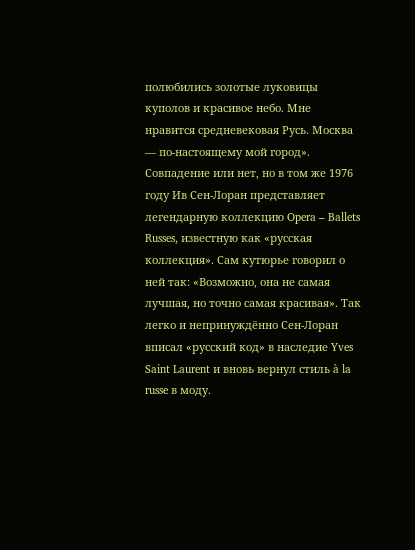полюбились золотые луковицы куполов и красивое небо. Мне нравится средневековая Русь. Москва — по-настоящему мой город».
Совпадение или нет, но в том же 1976 году Ив Сен-Лоран представляет легендарную коллекцию Opera – Ballets Russes, известную как «русская коллекция». Сам кутюрье говорил о ней так: «Возможно, она не самая лучшая, но точно самая красивая». Так легко и непринуждённо Сен-Лоран вписал «русский код» в наследие Yves Saint Laurent и вновь вернул стиль à la russe в моду.